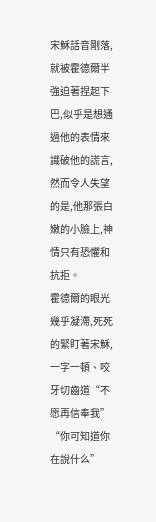宋穌話音剛落,就被霍德爾半強迫著捏起下巴,似乎是想通過他的表情來識破他的謊言,然而令人失望的是,他那張白嫩的小臉上,神情只有恐懼和抗拒。
霍德爾的眼光幾乎凝滯,死死的緊盯著宋穌,一字一頓、咬牙切齒道“不愿再信奉我”
“你可知道你在說什么”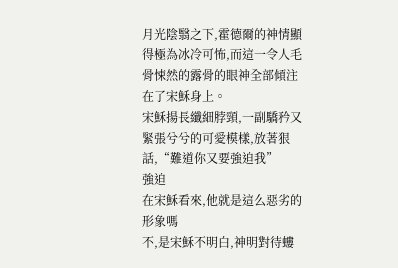月光陰翳之下,霍德爾的神情顯得極為冰冷可怖,而這一令人毛骨悚然的露骨的眼神全部傾注在了宋穌身上。
宋穌揚長纖細脖頸,一副驕矜又緊張兮兮的可愛模樣,放著狠話,“難道你又要強迫我”
強迫
在宋穌看來,他就是這么惡劣的形象嗎
不,是宋穌不明白,神明對待螻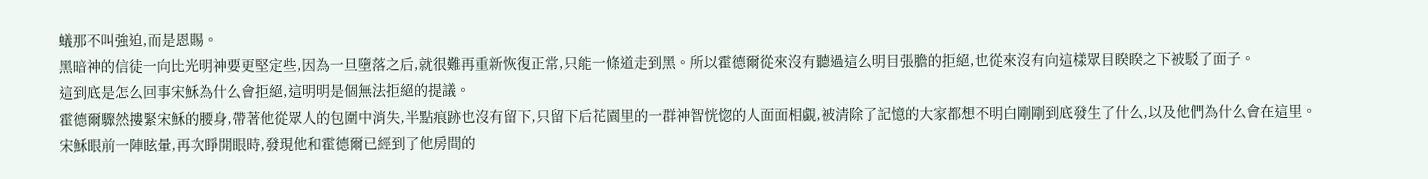蟻那不叫強迫,而是恩賜。
黑暗神的信徒一向比光明神要更堅定些,因為一旦墮落之后,就很難再重新恢復正常,只能一條道走到黑。所以霍德爾從來沒有聽過這么明目張膽的拒絕,也從來沒有向這樣眾目睽睽之下被駁了面子。
這到底是怎么回事宋穌為什么會拒絕,這明明是個無法拒絕的提議。
霍德爾驟然摟緊宋穌的腰身,帶著他從眾人的包圍中消失,半點痕跡也沒有留下,只留下后花園里的一群神智恍惚的人面面相覷,被清除了記憶的大家都想不明白剛剛到底發生了什么,以及他們為什么會在這里。
宋穌眼前一陣眩暈,再次睜開眼時,發現他和霍德爾已經到了他房間的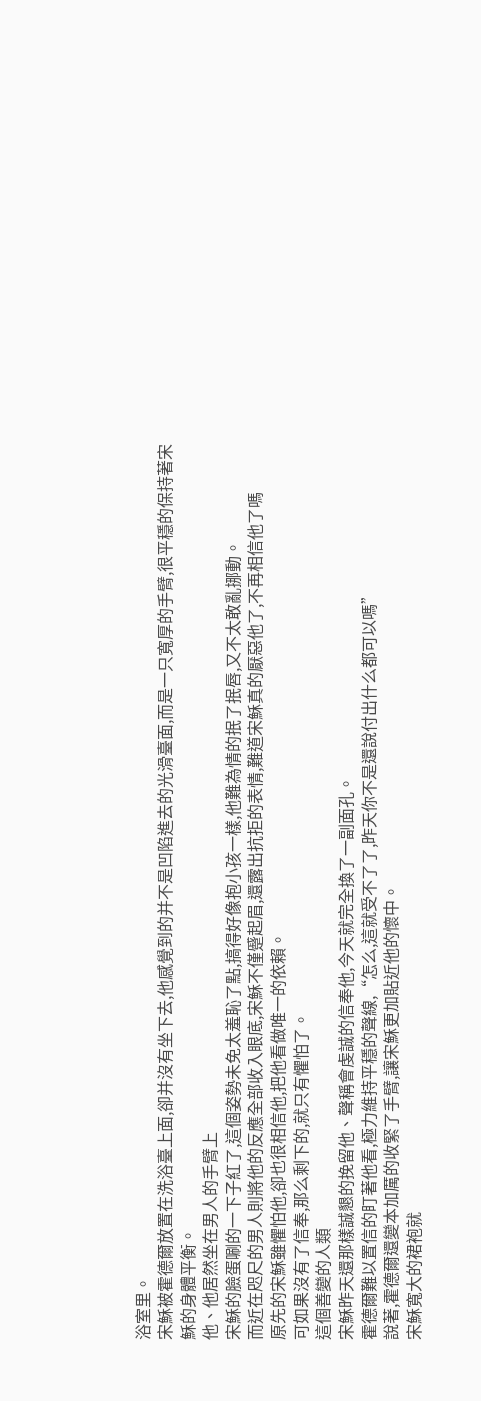浴室里。
宋穌被霍德爾放置在洗浴臺上面,卻并沒有坐下去,他感覺到的并不是凹陷進去的光滑臺面,而是一只寬厚的手臂,很平穩的保持著宋穌的身體平衡。
他、他居然坐在男人的手臂上
宋穌的臉蛋唰的一下子紅了,這個姿勢未免太羞恥了點,搞得好像抱小孩一樣,他難為情的抿了抿唇,又不太敢亂挪動。
而近在咫尺的男人則將他的反應全部收入眼底,宋穌不僅蹙起眉,還露出抗拒的表情,難道宋穌真的厭惡他了,不再相信他了嗎
原先的宋穌雖懼怕他,卻也很相信他,把他看做唯一的依賴。
可如果沒有了信奉,那么剩下的,就只有懼怕了。
這個善變的人類
宋穌昨天還那樣誠懇的挽留他、聲稱會虔誠的信奉他,今天就完全換了一副面孔。
霍德爾難以置信的盯著他看,極力維持平穩的聲線,“怎么,這就受不了了,昨天你不是還說付出什么都可以嗎”
說著,霍德爾還變本加厲的收緊了手臂,讓宋穌更加貼近他的懷中。
宋穌寬大的裙袍就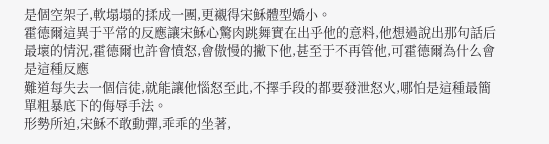是個空架子,軟塌塌的揉成一團,更襯得宋穌體型嬌小。
霍德爾這異于平常的反應讓宋穌心驚肉跳舞實在出乎他的意料,他想過說出那句話后最壞的情況,霍德爾也許會憤怒,會傲慢的撇下他,甚至于不再管他,可霍德爾為什么會是這種反應
難道每失去一個信徒,就能讓他惱怒至此,不擇手段的都要發泄怒火,哪怕是這種最簡單粗暴底下的侮辱手法。
形勢所迫,宋穌不敢動彈,乖乖的坐著,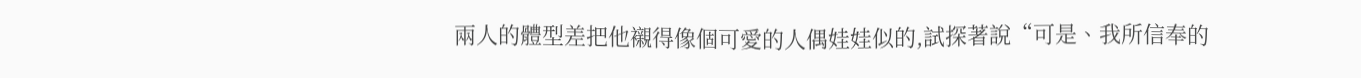兩人的體型差把他襯得像個可愛的人偶娃娃似的,試探著說“可是、我所信奉的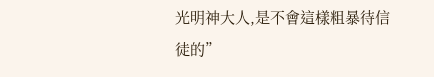光明神大人,是不會這樣粗暴待信徒的”